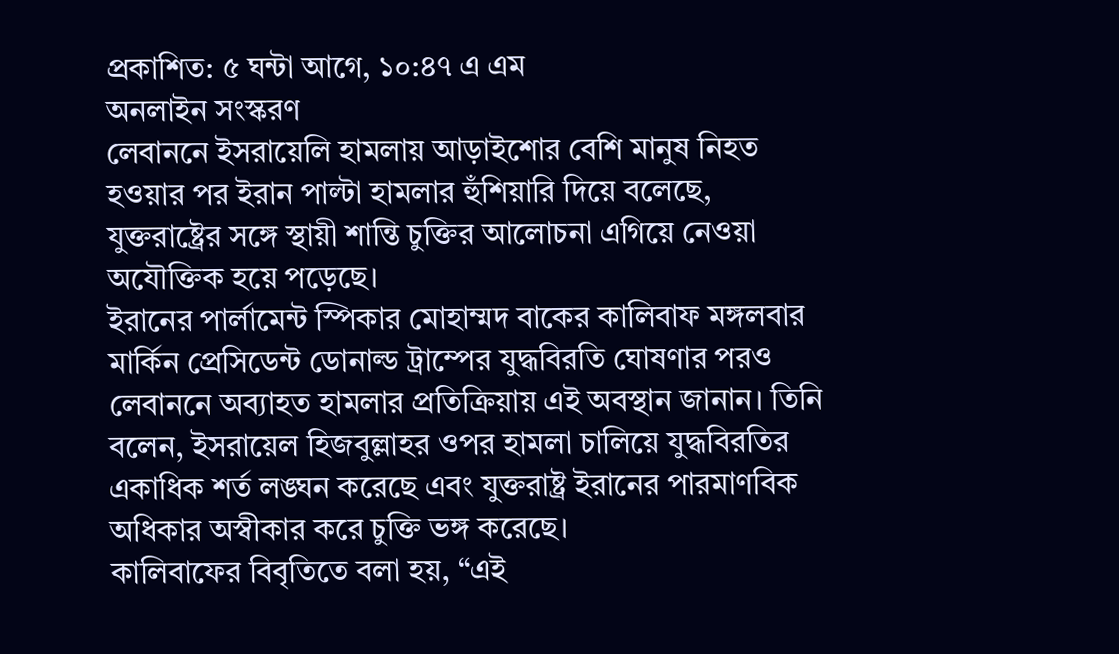প্রকাশিত: ৫ ঘন্টা আগে, ১০:৪৭ এ এম
অনলাইন সংস্করণ
লেবাননে ইসরায়েলি হামলায় আড়াইশোর বেশি মানুষ নিহত হওয়ার পর ইরান পাল্টা হামলার হুঁশিয়ারি দিয়ে বলেছে, যুক্তরাষ্ট্রের সঙ্গে স্থায়ী শান্তি চুক্তির আলোচনা এগিয়ে নেওয়া অযৌক্তিক হয়ে পড়েছে।
ইরানের পার্লামেন্ট স্পিকার মোহাম্মদ বাকের কালিবাফ মঙ্গলবার মার্কিন প্রেসিডেন্ট ডোনাল্ড ট্রাম্পের যুদ্ধবিরতি ঘোষণার পরও লেবাননে অব্যাহত হামলার প্রতিক্রিয়ায় এই অবস্থান জানান। তিনি বলেন, ইসরায়েল হিজবুল্লাহর ওপর হামলা চালিয়ে যুদ্ধবিরতির একাধিক শর্ত লঙ্ঘন করেছে এবং যুক্তরাষ্ট্র ইরানের পারমাণবিক অধিকার অস্বীকার করে চুক্তি ভঙ্গ করেছে।
কালিবাফের বিবৃতিতে বলা হয়, “এই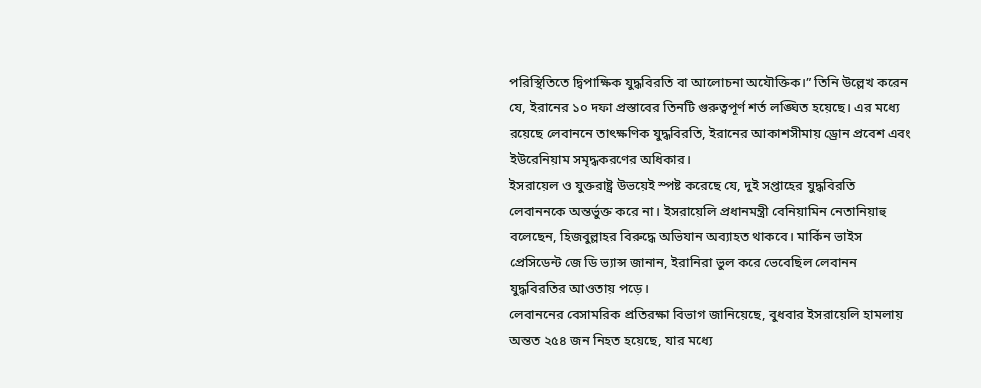পরিস্থিতিতে দ্বিপাক্ষিক যুদ্ধবিরতি বা আলোচনা অযৌক্তিক।” তিনি উল্লেখ করেন যে, ইরানের ১০ দফা প্রস্তাবের তিনটি গুরুত্বপূর্ণ শর্ত লঙ্ঘিত হয়েছে। এর মধ্যে রয়েছে লেবাননে তাৎক্ষণিক যুদ্ধবিরতি, ইরানের আকাশসীমায় ড্রোন প্রবেশ এবং ইউরেনিয়াম সমৃদ্ধকরণের অধিকার।
ইসরায়েল ও যুক্তরাষ্ট্র উভয়েই স্পষ্ট করেছে যে, দুই সপ্তাহের যুদ্ধবিরতি লেবাননকে অন্তর্ভুক্ত করে না। ইসরায়েলি প্রধানমন্ত্রী বেনিয়ামিন নেতানিয়াহু বলেছেন, হিজবুল্লাহর বিরুদ্ধে অভিযান অব্যাহত থাকবে। মার্কিন ভাইস প্রেসিডেন্ট জে ডি ভ্যান্স জানান, ইরানিরা ভুল করে ভেবেছিল লেবানন যুদ্ধবিরতির আওতায় পড়ে।
লেবাননের বেসামরিক প্রতিরক্ষা বিভাগ জানিয়েছে, বুধবার ইসরায়েলি হামলায় অন্তত ২৫৪ জন নিহত হয়েছে, যার মধ্যে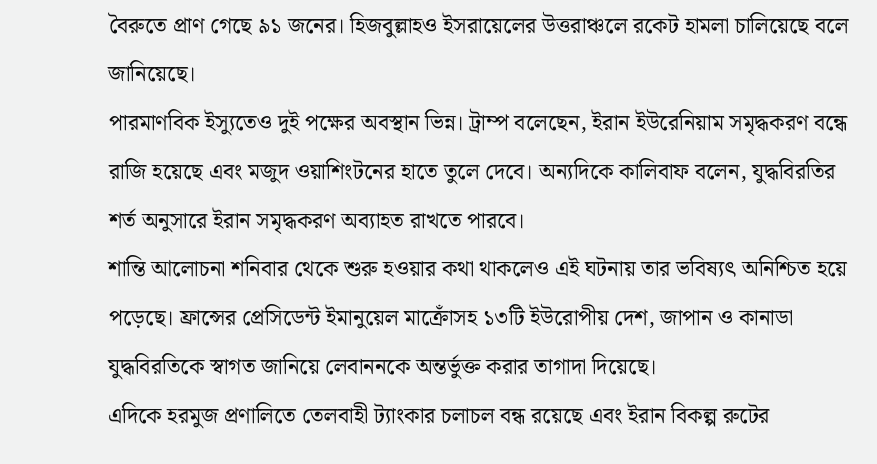বৈরুতে প্রাণ গেছে ৯১ জনের। হিজবুল্লাহও ইসরায়েলের উত্তরাঞ্চলে রকেট হামলা চালিয়েছে বলে জানিয়েছে।
পারমাণবিক ইস্যুতেও দুই পক্ষের অবস্থান ভিন্ন। ট্রাম্প বলেছেন, ইরান ইউরেনিয়াম সমৃদ্ধকরণ বন্ধে রাজি হয়েছে এবং মজুদ ওয়াশিংটনের হাতে তুলে দেবে। অন্যদিকে কালিবাফ বলেন, যুদ্ধবিরতির শর্ত অনুসারে ইরান সমৃদ্ধকরণ অব্যাহত রাখতে পারবে।
শান্তি আলোচনা শনিবার থেকে শুরু হওয়ার কথা থাকলেও এই ঘটনায় তার ভবিষ্যৎ অনিশ্চিত হয়ে পড়েছে। ফ্রান্সের প্রেসিডেন্ট ইমানুয়েল মাক্রোঁসহ ১৩টি ইউরোপীয় দেশ, জাপান ও কানাডা যুদ্ধবিরতিকে স্বাগত জানিয়ে লেবাননকে অন্তর্ভুক্ত করার তাগাদা দিয়েছে।
এদিকে হরমুজ প্রণালিতে তেলবাহী ট্যাংকার চলাচল বন্ধ রয়েছে এবং ইরান বিকল্প রুটের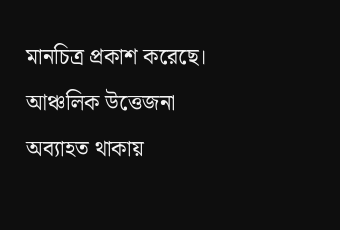মানচিত্র প্রকাশ করেছে। আঞ্চলিক উত্তেজনা অব্যাহত থাকায়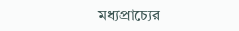মধ্যপ্রাচ্যের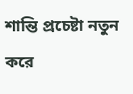শান্তি প্রচেষ্টা নতুন করে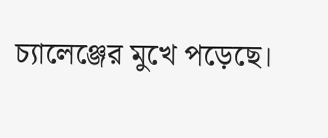চ্যালেঞ্জের মুখে পড়েছে।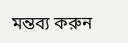মন্তব্য করুন